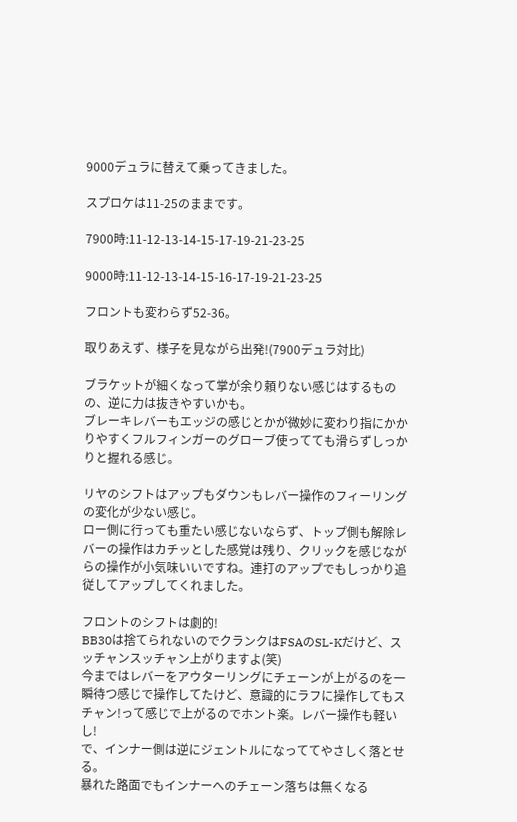9000デュラに替えて乗ってきました。

スプロケは11-25のままです。

7900時:11-12-13-14-15-17-19-21-23-25

9000時:11-12-13-14-15-16-17-19-21-23-25

フロントも変わらず52-36。

取りあえず、様子を見ながら出発!(7900デュラ対比)

ブラケットが細くなって掌が余り頼りない感じはするものの、逆に力は抜きやすいかも。
ブレーキレバーもエッジの感じとかが微妙に変わり指にかかりやすくフルフィンガーのグローブ使ってても滑らずしっかりと握れる感じ。

リヤのシフトはアップもダウンもレバー操作のフィーリングの変化が少ない感じ。
ロー側に行っても重たい感じないならず、トップ側も解除レバーの操作はカチッとした感覚は残り、クリックを感じながらの操作が小気味いいですね。連打のアップでもしっかり追従してアップしてくれました。

フロントのシフトは劇的!
BB30は捨てられないのでクランクはFSAのSL-Kだけど、スッチャンスッチャン上がりますよ(笑)
今まではレバーをアウターリングにチェーンが上がるのを一瞬待つ感じで操作してたけど、意識的にラフに操作してもスチャン!って感じで上がるのでホント楽。レバー操作も軽いし!
で、インナー側は逆にジェントルになっててやさしく落とせる。
暴れた路面でもインナーへのチェーン落ちは無くなる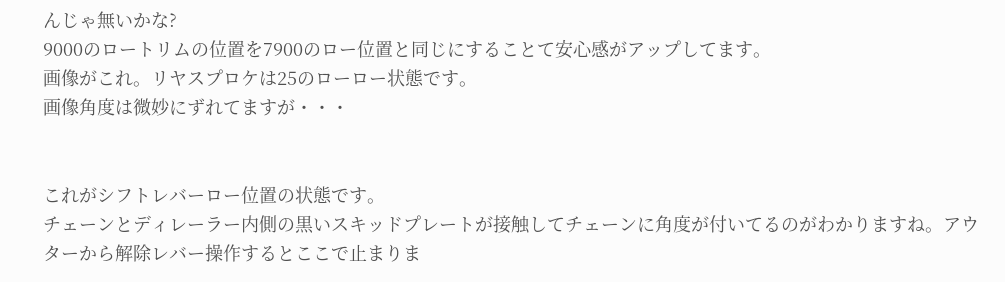んじゃ無いかな?
9000のロートリムの位置を7900のロー位置と同じにすることて安心感がアップしてます。
画像がこれ。リヤスプロケは25のローロー状態です。
画像角度は微妙にずれてますが・・・


これがシフトレバーロー位置の状態です。
チェーンとディレーラー内側の黒いスキッドプレートが接触してチェーンに角度が付いてるのがわかりますね。アウターから解除レバー操作するとここで止まりま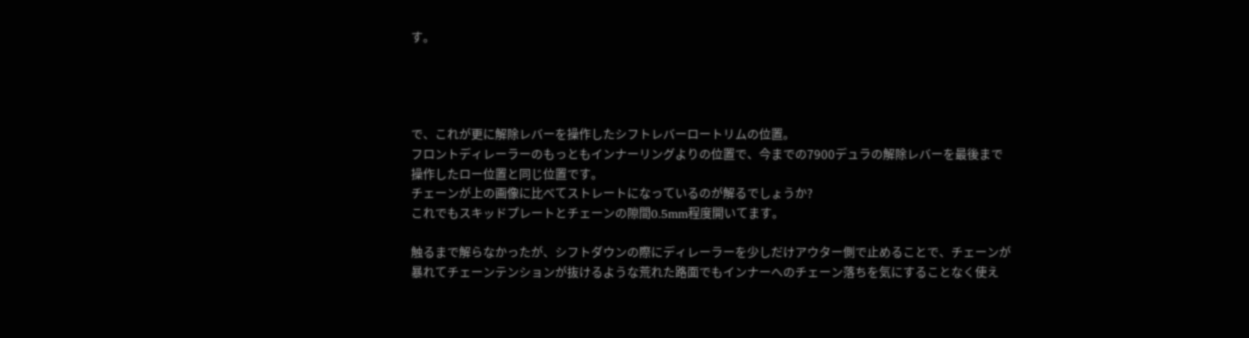す。




で、これが更に解除レバーを操作したシフトレバーロートリムの位置。
フロントディレーラーのもっともインナーリングよりの位置で、今までの7900デュラの解除レバーを最後まで操作したロー位置と同じ位置です。
チェーンが上の画像に比べてストレートになっているのが解るでしょうか?
これでもスキッドプレートとチェーンの隙間0.5mm程度開いてます。

触るまで解らなかったが、シフトダウンの際にディレーラーを少しだけアウター側で止めることで、チェーンが暴れてチェーンテンションが抜けるような荒れた路面でもインナーへのチェーン落ちを気にすることなく使え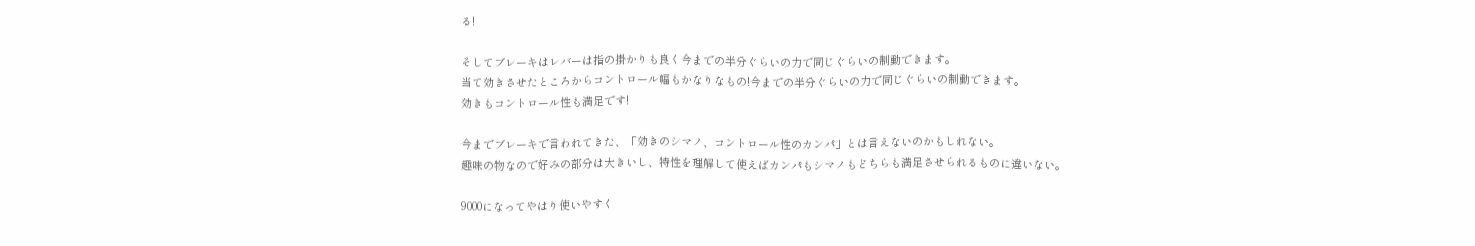る!

そしてブレーキはレバーは指の掛かりも良く今までの半分ぐらいの力で同じぐらいの制動できます。
当て効きさせたところからコントロール幅もかなりなもの!今までの半分ぐらいの力で同じぐらいの制動できます。
効きもコントロール性も満足です!

今までブレーキで言われてきた、「効きのシマノ、コントロール性のカンパ」とは言えないのかもしれない。
趣味の物なので好みの部分は大きいし、特性を理解して使えばカンパもシマノもどちらも満足させられるものに違いない。

9000になってやはり使いやすく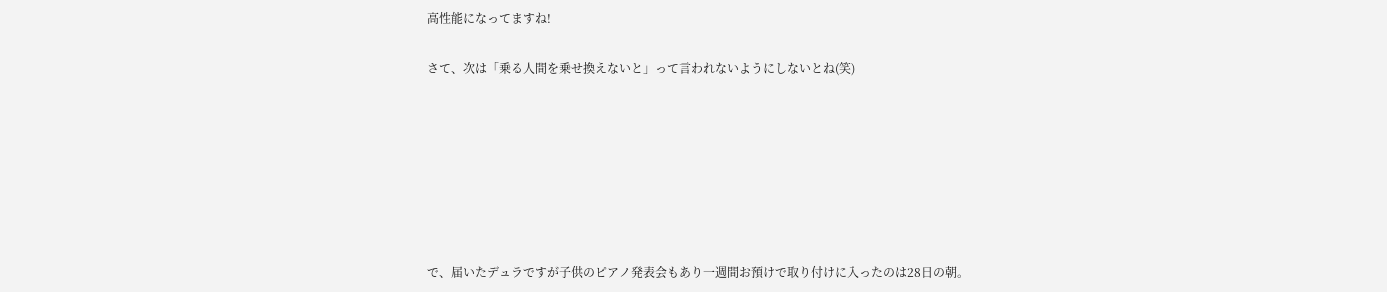高性能になってますね!

さて、次は「乗る人間を乗せ換えないと」って言われないようにしないとね(笑)







で、届いたデュラですが子供のピアノ発表会もあり一週間お預けで取り付けに入ったのは28日の朝。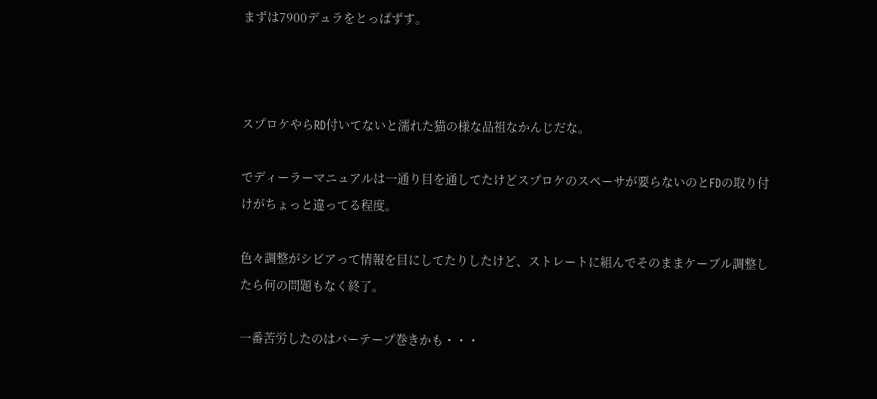まずは7900デュラをとっぱずす。



スプロケやらRD付いてないと濡れた猫の様な品祖なかんじだな。

でディーラーマニュアルは一通り目を通してたけどスプロケのスペーサが要らないのとFDの取り付けがちょっと違ってる程度。

色々調整がシビアって情報を目にしてたりしたけど、ストレートに組んでそのままケーブル調整したら何の問題もなく終了。

一番苦労したのはバーテープ巻きかも・・・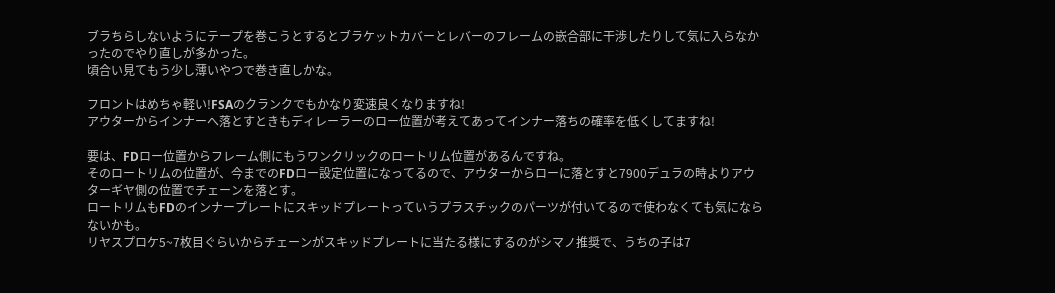ブラちらしないようにテープを巻こうとするとブラケットカバーとレバーのフレームの嵌合部に干渉したりして気に入らなかったのでやり直しが多かった。
頃合い見てもう少し薄いやつで巻き直しかな。

フロントはめちゃ軽い!FSAのクランクでもかなり変速良くなりますね!
アウターからインナーへ落とすときもディレーラーのロー位置が考えてあってインナー落ちの確率を低くしてますね!

要は、FDロー位置からフレーム側にもうワンクリックのロートリム位置があるんですね。
そのロートリムの位置が、今までのFDロー設定位置になってるので、アウターからローに落とすと7900デュラの時よりアウターギヤ側の位置でチェーンを落とす。
ロートリムもFDのインナープレートにスキッドプレートっていうプラスチックのパーツが付いてるので使わなくても気にならないかも。
リヤスプロケ5~7枚目ぐらいからチェーンがスキッドプレートに当たる様にするのがシマノ推奨で、うちの子は7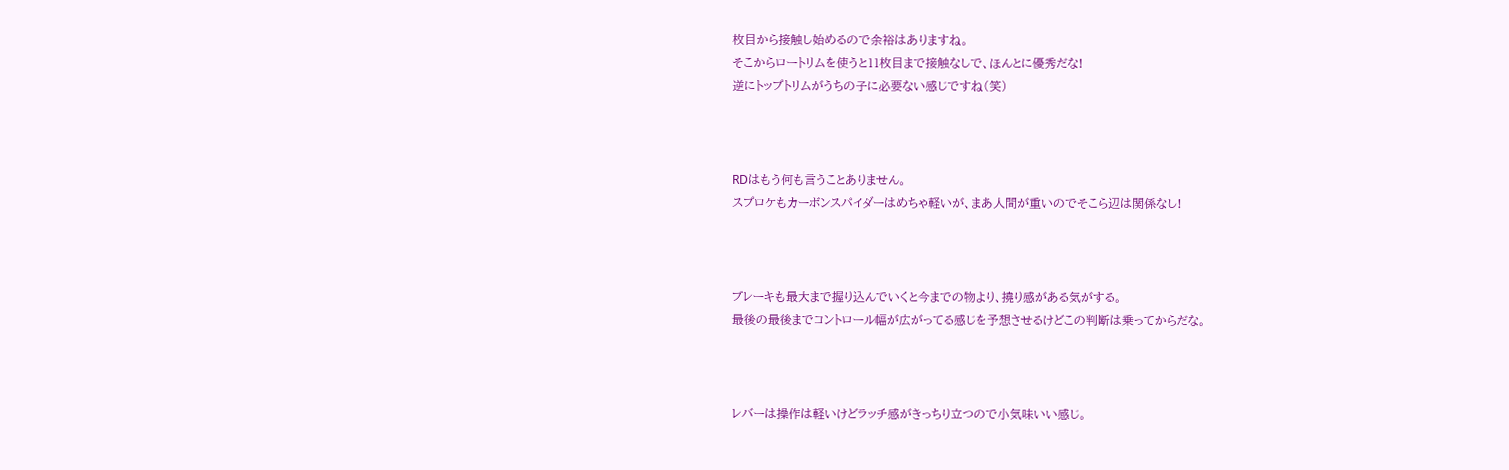枚目から接触し始めるので余裕はありますね。
そこからロートリムを使うと11枚目まで接触なしで、ほんとに優秀だな!
逆にトップトリムがうちの子に必要ない感じですね(笑)



RDはもう何も言うことありません。
スプロケもカーボンスパイダーはめちゃ軽いが、まあ人間が重いのでそこら辺は関係なし!



ブレーキも最大まで握り込んでいくと今までの物より、撓り感がある気がする。
最後の最後までコントロール幅が広がってる感じを予想させるけどこの判断は乗ってからだな。



レバーは操作は軽いけどラッチ感がきっちり立つので小気味いい感じ。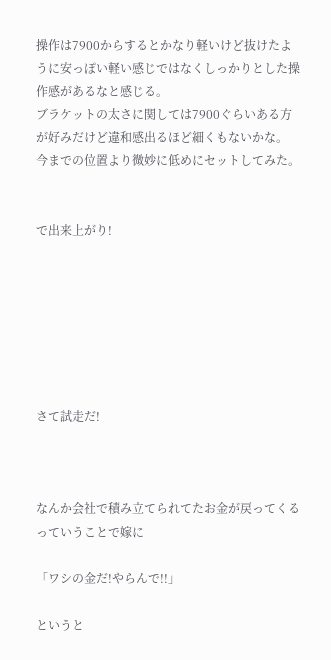操作は7900からするとかなり軽いけど抜けたように安っぽい軽い感じではなくしっかりとした操作感があるなと感じる。
ブラケットの太さに関しては7900ぐらいある方が好みだけど違和感出るほど細くもないかな。
今までの位置より微妙に低めにセットしてみた。


で出来上がり!







さて試走だ!



なんか会社で積み立てられてたお金が戻ってくるっていうことで嫁に

「ワシの金だ!やらんで!!」

というと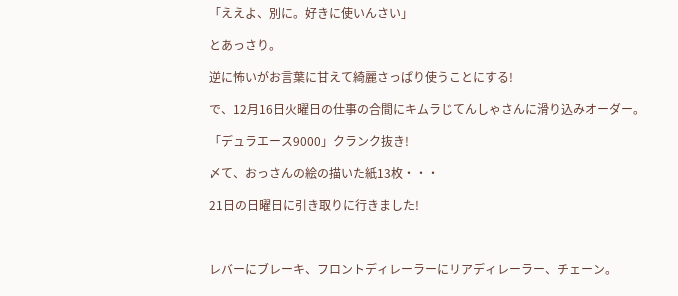「ええよ、別に。好きに使いんさい」

とあっさり。

逆に怖いがお言葉に甘えて綺麗さっぱり使うことにする!

で、12月16日火曜日の仕事の合間にキムラじてんしゃさんに滑り込みオーダー。

「デュラエース9000」クランク抜き!

〆て、おっさんの絵の描いた紙13枚・・・

21日の日曜日に引き取りに行きました!



レバーにブレーキ、フロントディレーラーにリアディレーラー、チェーン。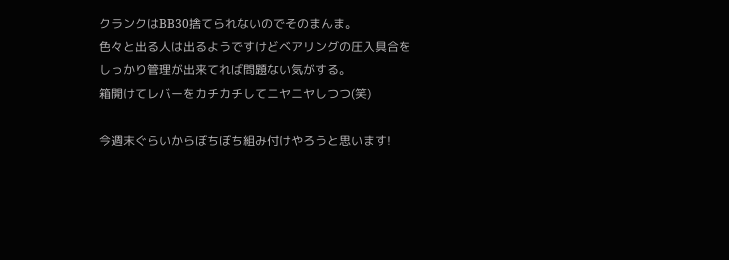クランクはBB30捨てられないのでそのまんま。
色々と出る人は出るようですけどベアリングの圧入具合をしっかり管理が出来てれば問題ない気がする。
箱開けてレバーをカチカチしてニヤニヤしつつ(笑)

今週末ぐらいからぼちぼち組み付けやろうと思います!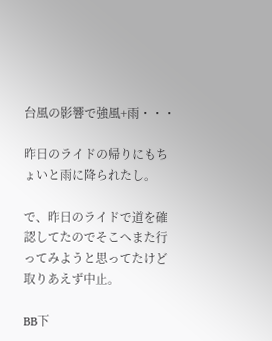台風の影響で強風+雨・・・

昨日のライドの帰りにもちょいと雨に降られたし。

で、昨日のライドで道を確認してたのでそこへまた行ってみようと思ってたけど取りあえず中止。

BB下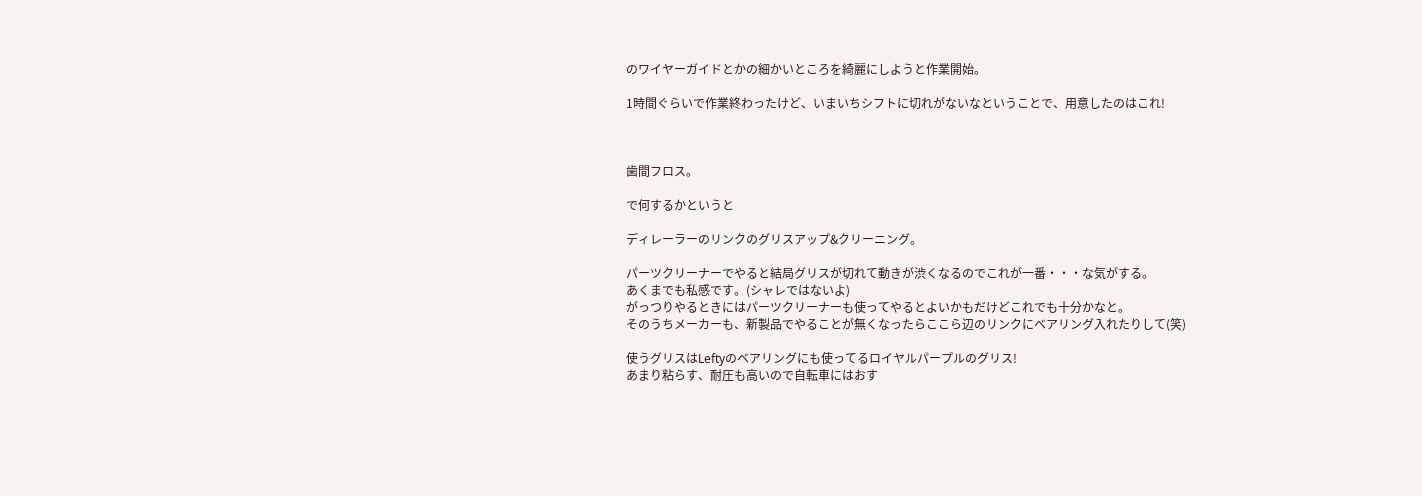のワイヤーガイドとかの細かいところを綺麗にしようと作業開始。

1時間ぐらいで作業終わったけど、いまいちシフトに切れがないなということで、用意したのはこれ!



歯間フロス。

で何するかというと

ディレーラーのリンクのグリスアップ&クリーニング。

パーツクリーナーでやると結局グリスが切れて動きが渋くなるのでこれが一番・・・な気がする。
あくまでも私感です。(シャレではないよ)
がっつりやるときにはパーツクリーナーも使ってやるとよいかもだけどこれでも十分かなと。
そのうちメーカーも、新製品でやることが無くなったらここら辺のリンクにベアリング入れたりして(笑)

使うグリスはLeftyのベアリングにも使ってるロイヤルパープルのグリス!
あまり粘らす、耐圧も高いので自転車にはおす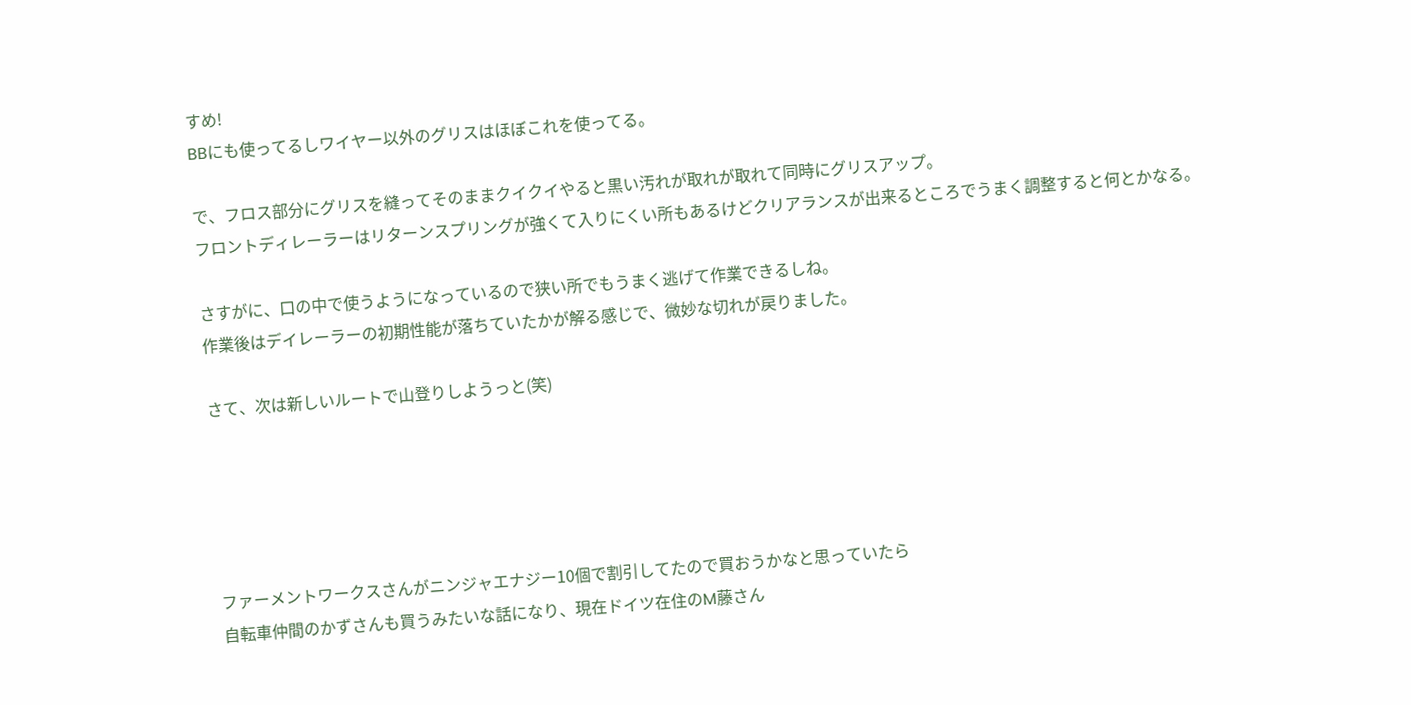すめ!
BBにも使ってるしワイヤー以外のグリスはほぼこれを使ってる。

で、フロス部分にグリスを縫ってそのままクイクイやると黒い汚れが取れが取れて同時にグリスアップ。
フロントディレーラーはリターンスプリングが強くて入りにくい所もあるけどクリアランスが出来るところでうまく調整すると何とかなる。

さすがに、口の中で使うようになっているので狭い所でもうまく逃げて作業できるしね。
作業後はデイレーラーの初期性能が落ちていたかが解る感じで、微妙な切れが戻りました。

さて、次は新しいルートで山登りしようっと(笑)





ファーメントワークスさんがニンジャエナジー10個で割引してたので買おうかなと思っていたら
自転車仲間のかずさんも買うみたいな話になり、現在ドイツ在住のM藤さん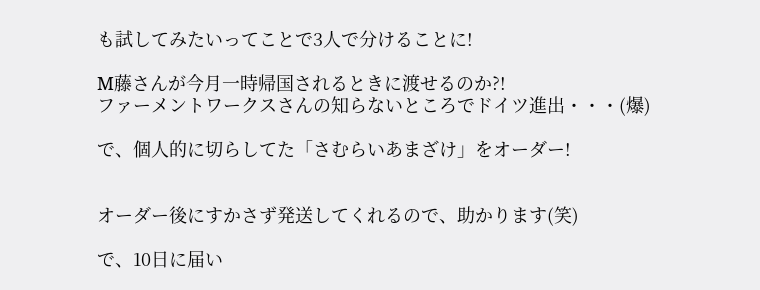も試してみたいってことで3人で分けることに!

M藤さんが今月一時帰国されるときに渡せるのか?!
ファーメントワークスさんの知らないところでドイツ進出・・・(爆)

で、個人的に切らしてた「さむらいあまざけ」をオーダー!


オーダー後にすかさず発送してくれるので、助かります(笑)

で、10日に届い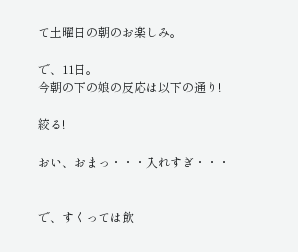て土曜日の朝のお楽しみ。

で、11日。
今朝の下の娘の反応は以下の通り!

絞る!

おい、おまっ・・・入れすぎ・・・


で、すくっては飲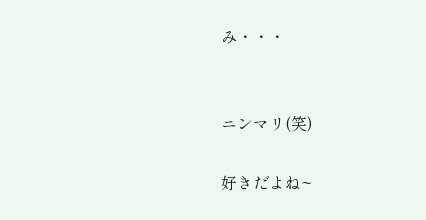み・・・


ニンマリ(笑)

好きだよね~